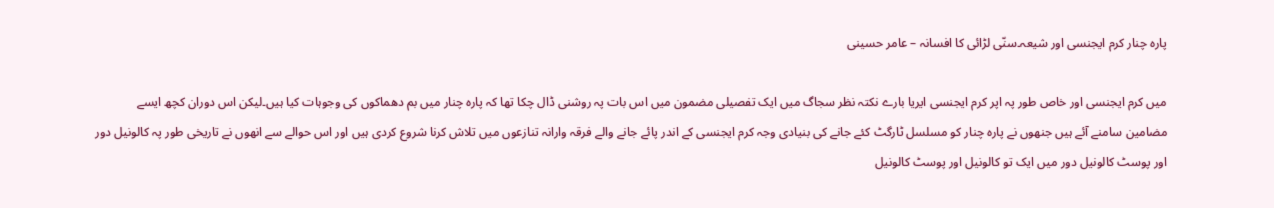پارہ چنار کرم ایجنسی اور شیعہ۔سنّی لڑائی کا افسانہ – عامر حسینی

میں کرم ایجنسی اور خاص طور پہ اپر کرم ایجنسی ایریا بارے نکتہ نظر سجاگ میں ایک تفصیلی مضمون میں اس بات پہ روشنی ڈال چکا تھا کہ پارہ چنار میں بم دھماکوں کی وجوہات کیا ہیں۔لیکن اس دوران کچھ ایسے مضامین سامنے آئے ہیں جنھوں نے پارہ چنار کو مسلسل ٹارگٹ کئے جانے کی بنیادی وجہ کرم ایجنسی کے اندر پائے جانے والے فرقہ وارانہ تنازعوں میں تلاش کرنا شروع کردی ہیں اور اس حوالے سے انھوں نے تاریخی طور پہ کالونیل دور اور پوسٹ کالونیل دور میں ایک تو کالونیل اور پوسٹ کالونیل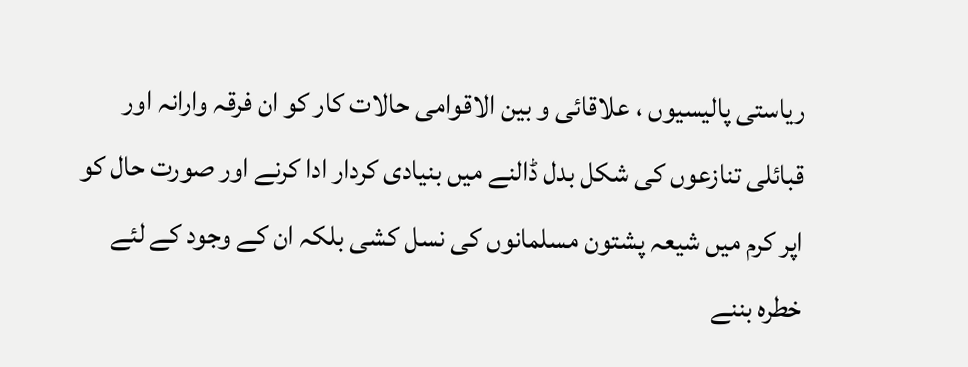ریاستی پالیسیوں ، علاقائی و بین الاقوامی حالات کار کو ان فرقہ وارانہ اور قبائلی تنازعوں کی شکل بدل ڈالنے میں بنیادی کردار ادا کرنے اور صورت حال کو اپر کرم میں شیعہ پشتون مسلمانوں کی نسل کشی بلکہ ان کے وجود کے لئے خطرہ بننے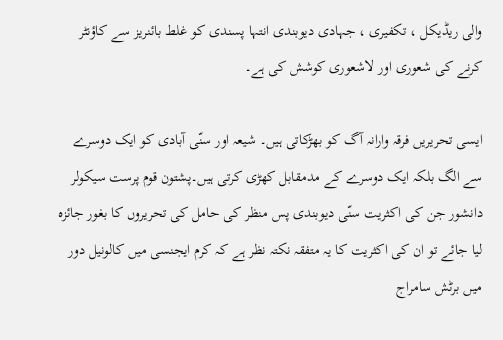والی ریڈیکل ، تکفیری ، جہادی دیوبندی انتہا پسندی کو غلط بائنریز سے کاؤنٹر کرنے کی شعوری اور لاشعوری کوشش کی ہے۔

ایسی تحریریں فرقہ وارانہ آگ کو بھڑکاتی ہیں۔ شیعہ اور سنّی آبادی کو ایک دوسرے سے الگ بلکہ ایک دوسرے کے مدمقابل کھڑی کرتی ہیں۔پشتون قوم پرست سیکولر دانشور جن کی اکثریت سنّی دیوبندی پس منظر کی حامل کی تحریروں کا بغور جائزہ لیا جائے تو ان کی اکثریت کا یہ متفقہ نکتہ نظر ہے کہ کرم ایجنسی میں کالونیل دور میں برٹش سامراج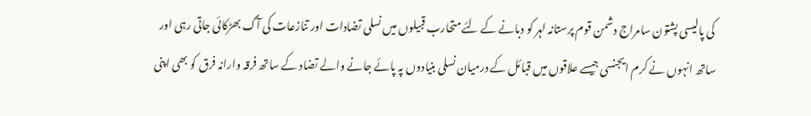کی پالیسی پشتون سامراج دشمن قوم پرستانہ لہر کو دبانے کے لئے متحارب قبیلوں میں نسلی تضادات اور تنازعات کی آگ بھڑکائی جاتی رہی اور ساتھ انہوں نے کرم ایجنسی جیسے علاقوں میں قبائل کے درمیان نسلی بنیادوں پہ پائے جانے والے تضاد کے ساتھ فرقہ وارانہ فرق کو بھی اپنی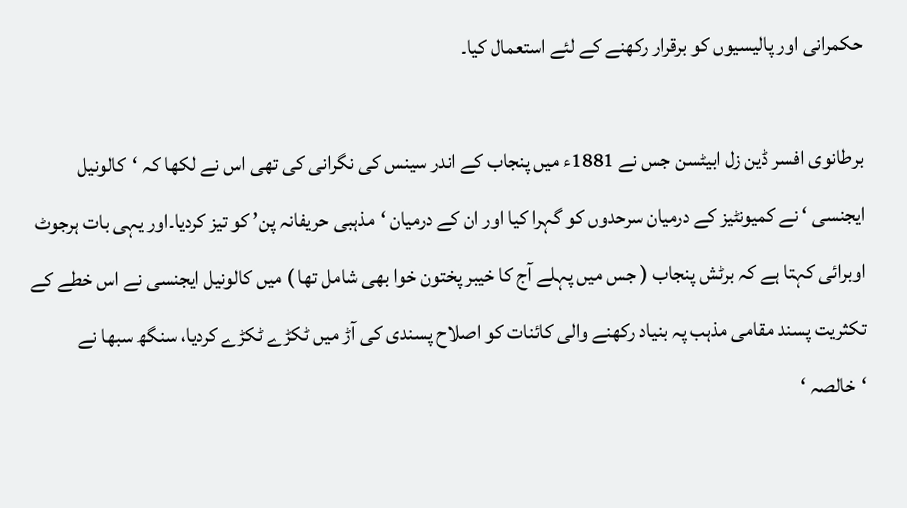حکمرانی اور پالیسیوں کو برقرار رکھنے کے لئے استعمال کیا۔

برطانوی افسر ڈین زل ابیٹسن جس نے 1881ء میں پنجاب کے اندر سینس کی نگرانی کی تھی اس نے لکھا کہ ‘کالونیل ایجنسی ‘ نے کمیونٹیز کے درمیان سرحدوں کو گہرا کیا اور ان کے درمیان ‘مذہبی حریفانہ پن’ کو تیز کردیا۔اور یہی بات ہرجوٹ اوبرائی کہتا ہے کہ برٹش پنجاب ( جس میں پہلے آج کا خیبر پختون خوا بھی شامل تھا ) میں کالونیل ایجنسی نے اس خطے کے تکثریت پسند مقامی مذہب پہ بنیاد رکھنے والی کائنات کو اصلاح پسندی کی آڑ میں ٹکڑے ٹکڑے کردیا، سنگھ سبھا نے ‘خالصہ ‘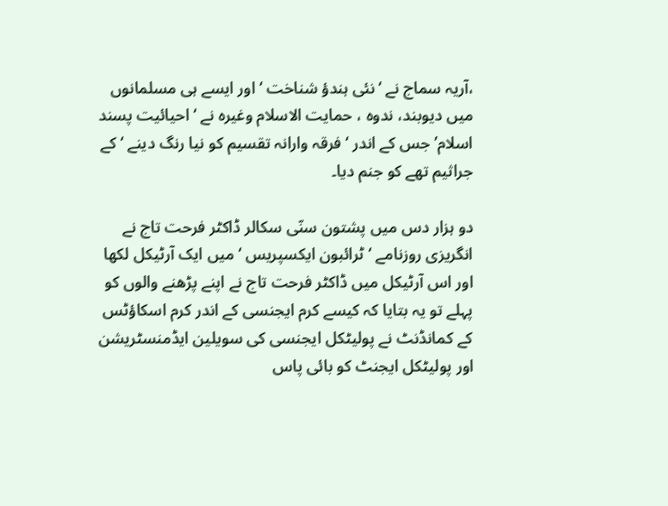،آریہ سماج نے ‘نئی ہندؤ شناخت ‘ اور ایسے ہی مسلمانوں میں دیوبند، ندوہ ، حمایت الاسلام وغیرہ نے ‘احیائیت پسند اسلام’ جس کے اندر ‘فرقہ وارانہ تقسیم کو نیا رنگ دینے ‘ کے جراثیم تھے کو جنم دیا۔

دو ہزار دس میں پشتون سنّی سکالر ڈاکٹر فرحت تاج نے انگریزی روزنامے ‘ٹرائبون ایکسپریس ‘ میں ایک آرٹیکل لکھا اور اس آرٹیکل میں ڈاکٹر فرحت تاج نے اپنے پڑھنے والوں کو پہلے تو یہ بتایا کہ کیسے کرم ایجنسی کے اندر کرم اسکاؤٹس کے کمانڈنٹ نے پولیٹکل ایجنسی کی سویلین ایڈمنسٹریشن اور پولیٹکل ایجنٹ کو بائی پاس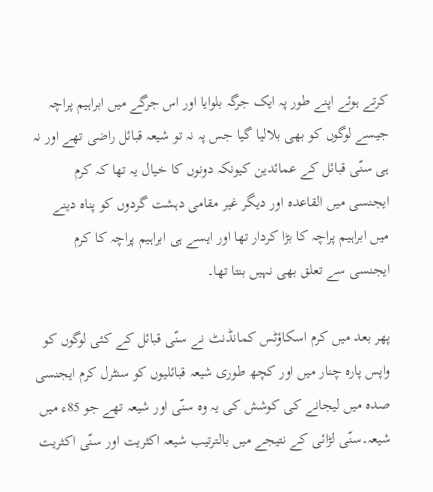کرتے ہوئے اپنے طور پہ ایک جرگہ بلوایا اور اس جرگے میں ابراہیم پراچہ جیسے لوگوں کو بھی بلالیا گیا جس پہ نہ تو شیعہ قبائل راضی تھے اور نہ ہی سنّی قبائل کے عمائدین کیونکہ دونوں کا خیال یہ تھا کہ کرم ایجنسی میں القاعدہ اور دیگر غیر مقامی دہشت گردوں کو پناہ دینے میں ابراہیم پراچہ کا بڑا کردار تھا اور ایسے ہی ابراہیم پراچہ کا کرم ایجنسی سے تعلق بھی نہیں بنتا تھا۔

پھر بعد میں کرم اسکاؤٹس کمانڈنٹ نے سنّی قبائل کے کئی لوگوں کو واپس پارہ چنار میں اور کچھ طوری شیعہ قبائلیوں کو سنٹرل کرم ایجنسی صدہ میں لیجانے کی کوشش کی یہ وہ سنّی اور شیعہ تھے جو 85ء میں شیعہ۔سنّی لڑائی کے نتیجے میں بالترتیب شیعہ اکثریت اور سنّی اکثریت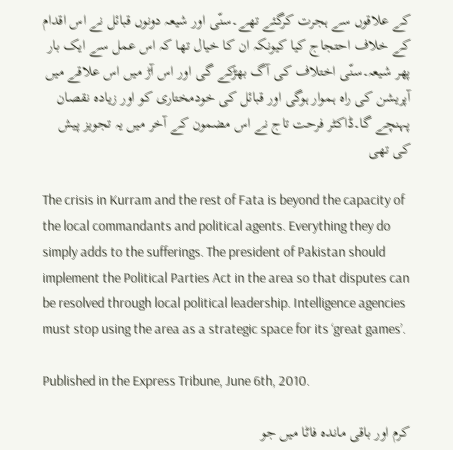کے علاقوں سے ہجرت کرگئے تھے۔سنّی اور شیعہ دونوں قبائل نے اس اقدام کے خلاف احتجاج کیا کیونکہ ان کا خیال تھا کہ اس عمل سے ایک بار پھر شیعہ۔سنّی اختلاف کی آگ بھڑکے گی اور اس آڑ میں اس علاقے میں آپریشن کی راہ ہموار ہوگی اور قبائل کی خودمختاری کو اور زیادہ نقصان پہنچے گا۔ڈاکٹر فرحت تاج نے اس مضمون کے آخر میں یہ تجویز پیش کی تھی

The crisis in Kurram and the rest of Fata is beyond the capacity of the local commandants and political agents. Everything they do simply adds to the sufferings. The president of Pakistan should implement the Political Parties Act in the area so that disputes can be resolved through local political leadership. Intelligence agencies must stop using the area as a strategic space for its ‘great games’.

Published in the Express Tribune, June 6th, 2010.

کرم اور باقی ماندہ فاٹا میں جو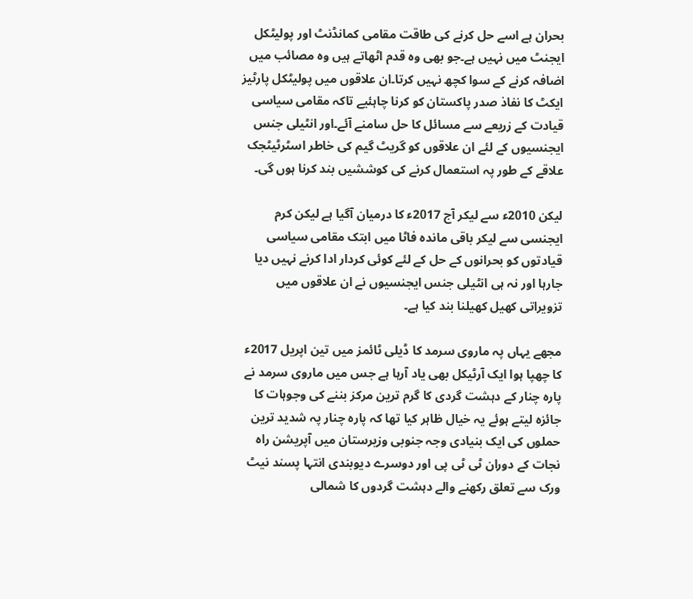بحران ہے اسے حل کرنے کی طاقت مقامی کمانڈنٹ اور پولیٹکل ایجنٹ میں نہیں ہے۔جو بھی وہ قدم اٹھاتے ہیں وہ مصائب میں اضافہ کرنے کے سوا کچھ نہیں کرتا۔ان علاقوں میں پولیٹکل پارٹیز ایکٹ کا نفاذ صدر پاکستان کو کرنا چاہئیے تاکہ مقامی سیاسی قیادت کے زریعے سے مسائل کا حل سامنے آئے۔اور انٹیلی جنس ایجنسیوں کے لئے ان علاقوں کو گریٹ گیم کی خاطر اسٹرٹیٹجک علاقے کے طور پہ استعمال کرنے کی کوششیں بند کرنا ہوں گی۔

لیکن 2010ء سے لیکر آج 2017ء کا درمیان آگیا ہے لیکن کرم ایجنسی سے لیکر باقی ماندہ فاٹا میں ابتک مقامی سیاسی قیادتوں کو بحرانوں کے حل کے لئے کوئی کردار ادا کرنے نہیں دیا جارہا اور نہ ہی انٹیلی جنس ایجنسیوں نے ان علاقوں میں تزویراتی کھیل کھیلنا بند کیا ہے۔

مجھے يہاں پہ ماروی سرمد کا ڈیلی ٹائمز میں تین اپریل 2017ء کا چھپا ہوا ایک آرٹیکل بھی یاد آرہا ہے جس میں ماروی سرمد نے پارہ چنار کے دہشت گردی کا گرم ترین مرکز بننے کی وجوہات کا جائزہ لیتے ہوئے یہ خیال ظاہر کیا تھا کہ پارہ چنار پہ شدید ترین حملوں کی ایک بنیادی وجہ جنوبی وزیرستان میں آپریشن راہ نجات کے دوران ٹی ٹی پی اور دوسرے دیوبندی انتہا پسند نیٹ ورک سے تعلق رکھنے والے دہشت گردوں کا شمالی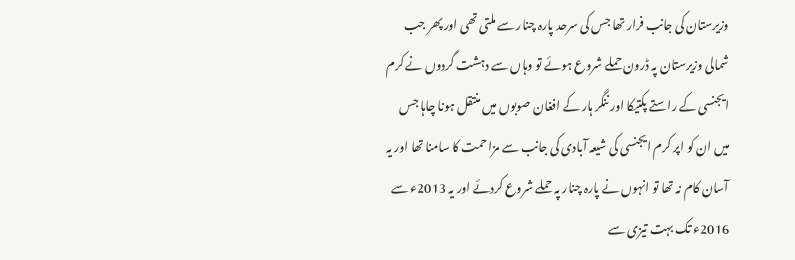وزیرستان کی جانب فرار تھا جس کی سرحد پارہ چنار سے ملتی تھی اور پھر جب شمالی وزیرستان پہ ڈرون حملے شروع ہوئے تو وہاں سے دہشت گردوں نے کرم ایجنسی کے راستے پکتیکا اور ننگر ہار کے افغان صوبوں میں منتقل ہونا چاہا جس میں ان کو اپر کرم ایجنسی کی شیعہ آبادی کی جانب سے مزاحمت کا سامنا تھا اور یہ آسان کام نہ تھا تو انہوں نے پارہ چنار پہ حملے شروع کردئے اور یہ 2013ء سے 2016ء تک بہت تیزی سے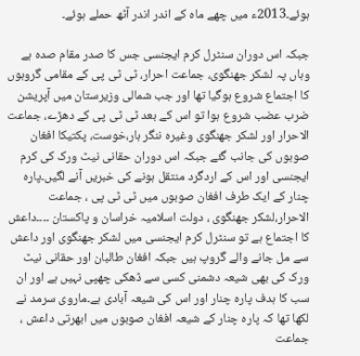ہوئے۔2013ء میں چھے ماہ کے اندر اندر آٹھ حملے ہوئے۔

جبکہ اس دوران سنٹرل کرم ایجنسی جس کا صدر مقام صدہ ہے وہاں پہ لشکر جھنگوی، جماعت احرار، ٹی ٹی پی کے مقامی گروہوں کا اجتماع شروع ہوگیا تھا اور جب شمالی وزیرستان میں آپریشن ضرب عضب شروع ہوا تو اس کے بعد ٹی ٹی پی کے دھڑے، جماعت الاحرار اور لشکر جھنگوی وغیرہ ننگر ہار،خوست، پکتیکا افغان صوبوں کی جانب گئے جبکہ اس دوران حقانی نیٹ ورک کی کرم ایجنسی اور اس کے اردگرد منتقل ہونے کی خبریں آنے لگیں۔پارہ چنار کے ایک طرف افغان صوبوں میں ٹی ٹی پی ، جماعت الاحرار،لشکر جھنگوی ، دولت اسلامیہ خراسان و پاکستان ۔۔۔۔داعش کا اجتماع ہے تو سنٹرل کرم ایجنسی میں لشکر جھنگوی اور داعش سے مل جانے والے گروپ ہیں جبکہ افغان طالبان اور حقانی نیٹ ورک کی بھی شیعہ دشمنی کسی سے ڈھکی چھپی نہیں ہے اور ان سب کا ہدف پارہ چنار اور اس کی شیعہ آبادی ہے۔ماروی سرمد نے لکھا تھا کہ پارہ چنار کے شیعہ افغان صوبوں میں ابھرتی داعش ، جماعت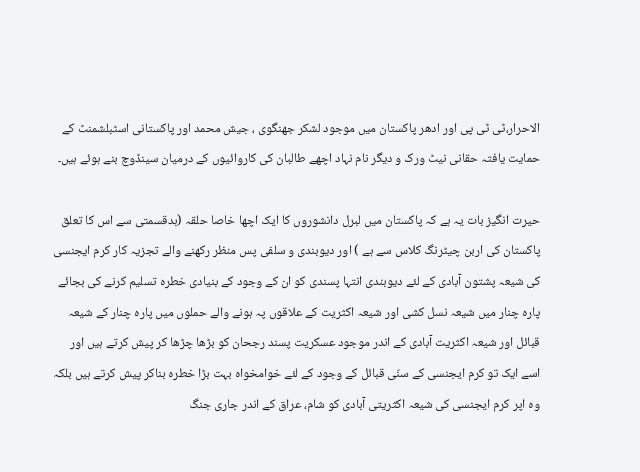الاحرار،ٹی ٹی پی اور ادھر پاکستان میں موجود لشکر جھنگوی ، جیش محمد اور پاکستانی اسٹبلشمنٹ کے حمایت یافتہ حقانی نیٹ ورک و دیگر نام نہاد اچھے طالبان کی کاروائیوں کے درمیان سینڈوچ بنے ہوئے ہیں۔

حیرت انگیز بات یہ ہے کہ پاکستان میں لبرل دانشوروں کا ایک اچھا خاصا حلقہ (بدقسمتی سے اس کا تعلق پاکستان کی اربن چیٹرنگ کلاس سے ہے ) اور دیوبندی و سلفی پس منظر رکھنے والے تجزیہ کار کرم ایجنسی کی شیعہ پشتون آبادی کے لئے دیوبندی انتہا پسندی کو ان کے وجود کے بنیادی خطرہ تسلیم کرنے کی بجائے پارہ چنار میں شیعہ نسل کشی اور شیعہ اکثریت کے علاقوں پہ ہونے والے حملوں میں پارہ چنار کے شیعہ قبائل اور شیعہ اکثریت آبادی کے اندر موجود عسکریت پسند رجحان کو بڑھا چڑھا کر پیش کرتے ہیں اور اسے ایک تو کرم ایجنسی کے سنّی قبائل کے وجود کے لئے خوامخواہ بہت بڑا خطرہ بناکر پیش کرتے ہیں بلکہ وہ اپر کرم ایجنسی کی شیعہ اکثریتی آبادی کو شام، عراق کے اندر جاری جنگ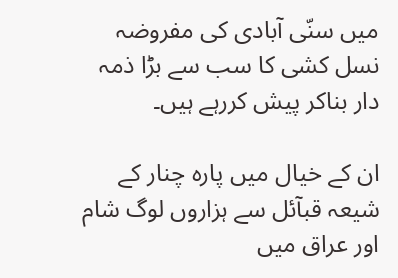میں سنّی آبادی کی مفروضہ نسل کشی کا سب سے بڑا ذمہ دار بناکر پیش کررہے ہیں۔

ان کے خیال میں پارہ چنار کے شیعہ قبآئل سے ہزاروں لوگ شام اور عراق میں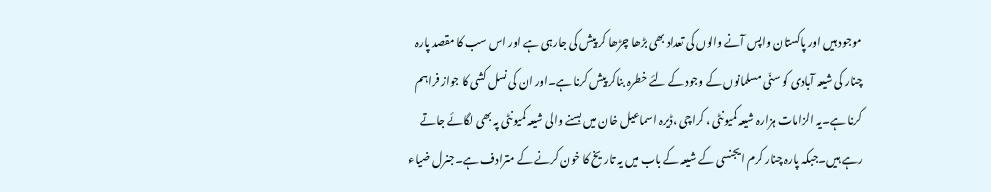موجود ہیں اور پاکستان واپس آنے والوں کی تعداد بھی بڑھا چڑھا کر پیش کی جارہی ہے اور اس سب کا مقصد پارہ چنار کی شیعہ آبادی کو سنّی مسلمانوں کے وجود کے لئے خطرہ بناکر پیش کرنا ہے۔اور ان کی نسل کشی کا جواز فراہم کرنا ہے۔یہ الزامات ہزارہ شیعہ کمیونٹی ، کراچی ،ڈیرہ اسماعیل خان میں بسنے والی شیعہ کمیونٹی پہ بھی لگائے جاتے رہے ہیں۔جبکہ پارہ چنار کرم ایجنسی کے شیعہ کے باب میں یہ تاریخ کا خون کرنے کے مترادف ہے۔جنرل ضیاء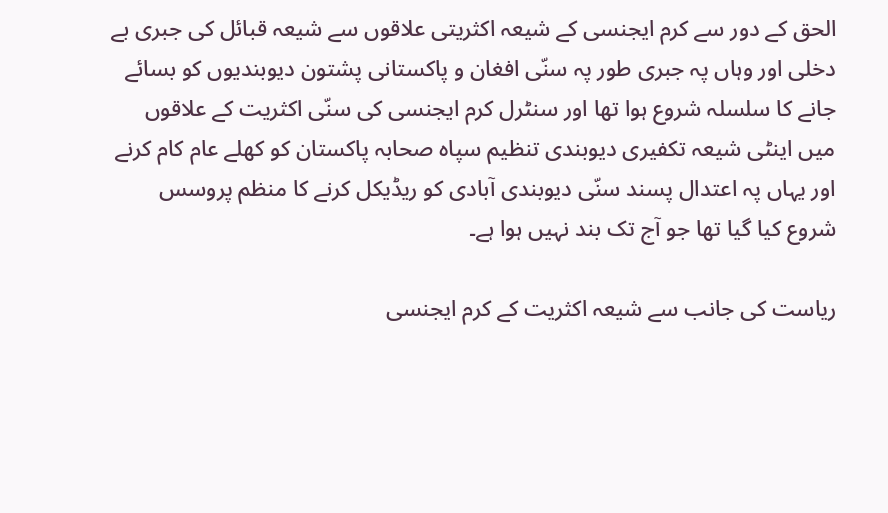الحق کے دور سے کرم ایجنسی کے شیعہ اکثریتی علاقوں سے شیعہ قبائل کی جبری بے دخلی اور وہاں پہ جبری طور پہ سنّی افغان و پاکستانی پشتون دیوبندیوں کو بسائے جانے کا سلسلہ شروع ہوا تھا اور سنٹرل کرم ایجنسی کی سنّی اکثریت کے علاقوں میں اینٹی شیعہ تکفیری دیوبندی تنظیم سپاہ صحابہ پاکستان کو کھلے عام کام کرنے اور یہاں پہ اعتدال پسند سنّی دیوبندی آبادی کو ریڈیکل کرنے کا منظم پروسس شروع کیا گیا تھا جو آج تک بند نہیں ہوا ہے۔

ریاست کی جانب سے شیعہ اکثریت کے کرم ایجنسی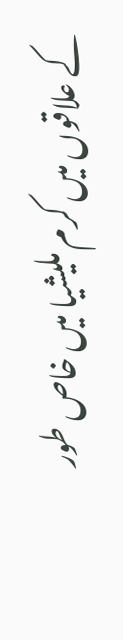کے علاقوں میں کرم ملیشیا میں خاص طور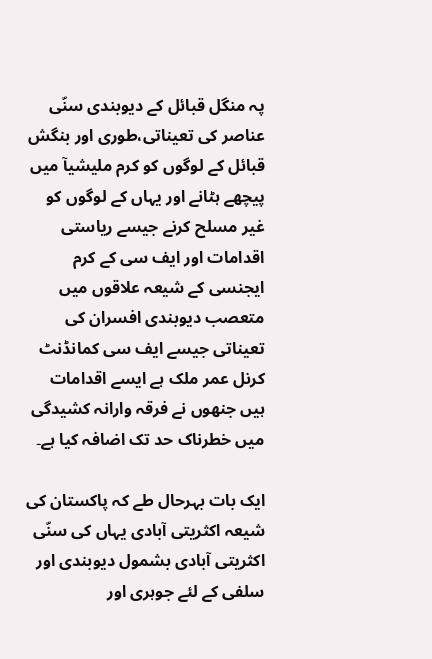پہ منگل قبائل کے دیوبندی سنّی عناصر کی تعیناتی،طوری اور بنگش قبائل کے لوگوں کو کرم ملیشیآ میں پیچھے ہٹانے اور یہاں کے لوگوں کو غیر مسلح کرنے جیسے ریاستی اقدامات اور ایف سی کے کرم ایجنسی کے شیعہ علاقوں میں متعصب دیوبندی افسران کی تعیناتی جیسے ایف سی کمانڈنٹ کرنل عمر ملک ہے ایسے اقدامات ہیں جنھوں نے فرقہ وارانہ کشیدگی میں خطرناک حد تک اضافہ کیا ہے۔

ایک بات بہرحال طے کہ پاکستان کی شیعہ اکثریتی آبادی یہاں کی سنّی اکثریتی آبادی بشمول دیوبندی اور سلفی کے لئے جوہری اور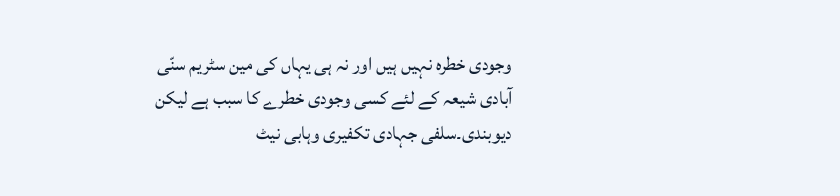وجودی خطرہ نہیں ہیں اور نہ ہی یہاں کی مین سٹریم سنّی آبادی شیعہ کے لئے کسی وجودی خطرے کا سبب ہے لیکن دیوبندی۔سلفی جہادی تکفیری وہابی نیٹ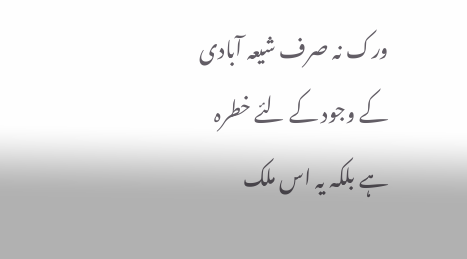ورک نہ صرف شیعہ آبادی کے وجود کے لئے خطرہ ہے بلکہ یہ اس ملک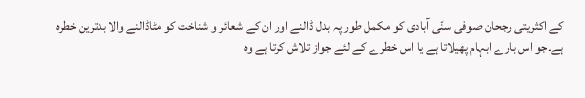کے اکثریتی رجحان صوفی سنّی آبادی کو مکمل طور پہ بدل ڈالنے اور ان کے شعائر و شناخت کو مٹاڈالنے والا بدترین خطرہ ہے۔جو اس بارے ابہام پھیلاتا ہے یا اس خطرے کے لئے جواز تلاش کرتا ہے وہ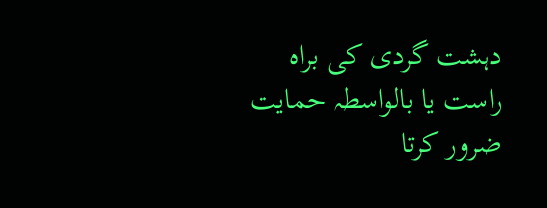دہشت گردی کی براہ راست یا بالواسطہ حمایت ضرور کرتا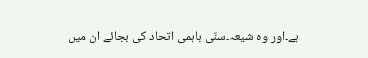ہے۔اور وہ شیعہ۔سنّی باہمی اتحاد کی بجائے ان میں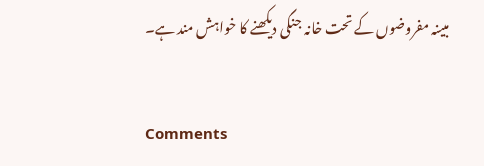مبینہ مفروضوں کے تحت خانہ جنگی دیکھنے کا خواہش مند ہے۔

Comments